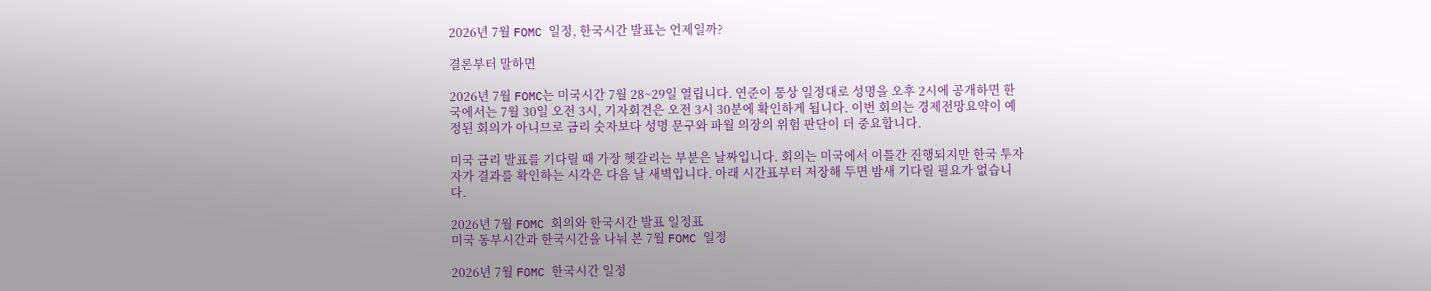2026년 7월 FOMC 일정, 한국시간 발표는 언제일까?

결론부터 말하면

2026년 7월 FOMC는 미국시간 7월 28~29일 열립니다. 연준이 통상 일정대로 성명을 오후 2시에 공개하면 한국에서는 7월 30일 오전 3시, 기자회견은 오전 3시 30분에 확인하게 됩니다. 이번 회의는 경제전망요약이 예정된 회의가 아니므로 금리 숫자보다 성명 문구와 파월 의장의 위험 판단이 더 중요합니다.

미국 금리 발표를 기다릴 때 가장 헷갈리는 부분은 날짜입니다. 회의는 미국에서 이틀간 진행되지만 한국 투자자가 결과를 확인하는 시각은 다음 날 새벽입니다. 아래 시간표부터 저장해 두면 밤새 기다릴 필요가 없습니다.

2026년 7월 FOMC 회의와 한국시간 발표 일정표
미국 동부시간과 한국시간을 나눠 본 7월 FOMC 일정

2026년 7월 FOMC 한국시간 일정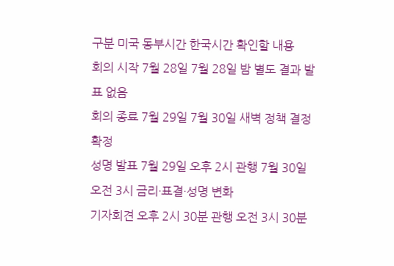구분 미국 동부시간 한국시간 확인할 내용
회의 시작 7월 28일 7월 28일 밤 별도 결과 발표 없음
회의 종료 7월 29일 7월 30일 새벽 정책 결정 확정
성명 발표 7월 29일 오후 2시 관행 7월 30일 오전 3시 금리·표결·성명 변화
기자회견 오후 2시 30분 관행 오전 3시 30분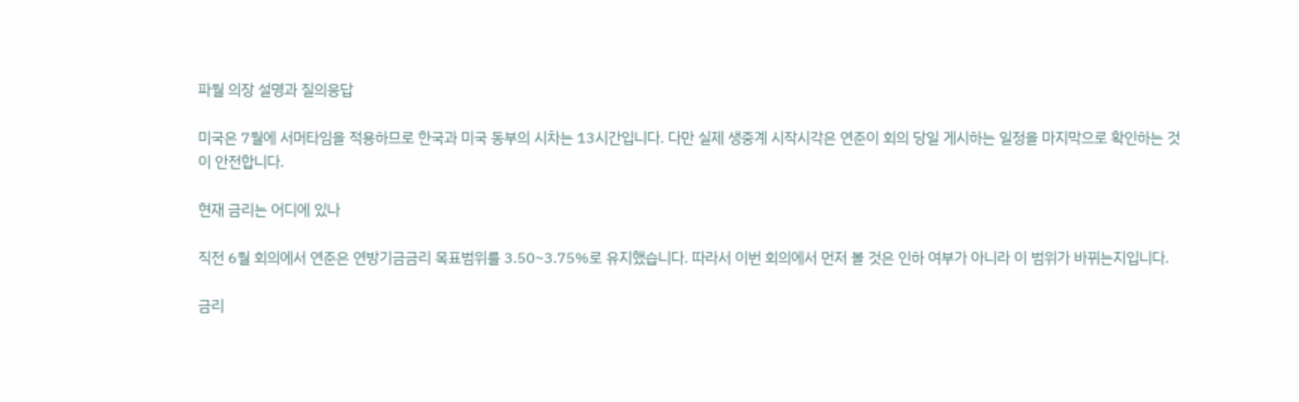파월 의장 설명과 질의응답

미국은 7월에 서머타임을 적용하므로 한국과 미국 동부의 시차는 13시간입니다. 다만 실제 생중계 시작시각은 연준이 회의 당일 게시하는 일정을 마지막으로 확인하는 것이 안전합니다.

현재 금리는 어디에 있나

직전 6월 회의에서 연준은 연방기금금리 목표범위를 3.50~3.75%로 유지했습니다. 따라서 이번 회의에서 먼저 볼 것은 인하 여부가 아니라 이 범위가 바뀌는지입니다.

금리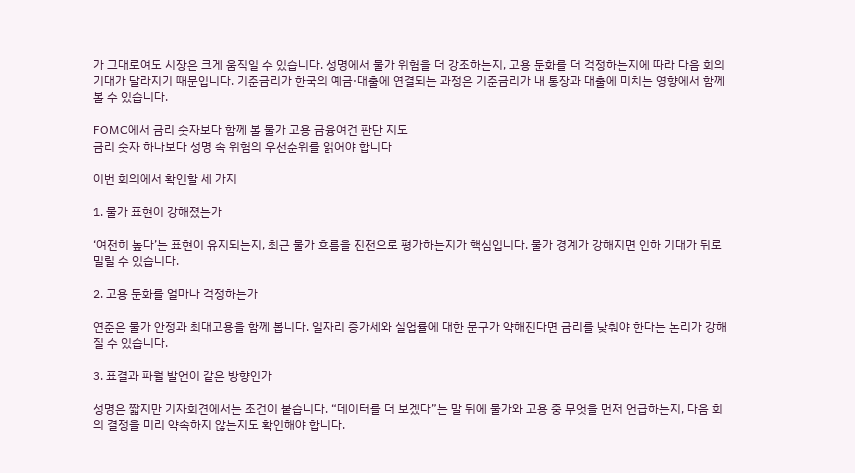가 그대로여도 시장은 크게 움직일 수 있습니다. 성명에서 물가 위험을 더 강조하는지, 고용 둔화를 더 걱정하는지에 따라 다음 회의 기대가 달라지기 때문입니다. 기준금리가 한국의 예금·대출에 연결되는 과정은 기준금리가 내 통장과 대출에 미치는 영향에서 함께 볼 수 있습니다.

FOMC에서 금리 숫자보다 함께 볼 물가 고용 금융여건 판단 지도
금리 숫자 하나보다 성명 속 위험의 우선순위를 읽어야 합니다

이번 회의에서 확인할 세 가지

1. 물가 표현이 강해졌는가

‘여전히 높다’는 표현이 유지되는지, 최근 물가 흐름을 진전으로 평가하는지가 핵심입니다. 물가 경계가 강해지면 인하 기대가 뒤로 밀릴 수 있습니다.

2. 고용 둔화를 얼마나 걱정하는가

연준은 물가 안정과 최대고용을 함께 봅니다. 일자리 증가세와 실업률에 대한 문구가 약해진다면 금리를 낮춰야 한다는 논리가 강해질 수 있습니다.

3. 표결과 파월 발언이 같은 방향인가

성명은 짧지만 기자회견에서는 조건이 붙습니다. “데이터를 더 보겠다”는 말 뒤에 물가와 고용 중 무엇을 먼저 언급하는지, 다음 회의 결정을 미리 약속하지 않는지도 확인해야 합니다.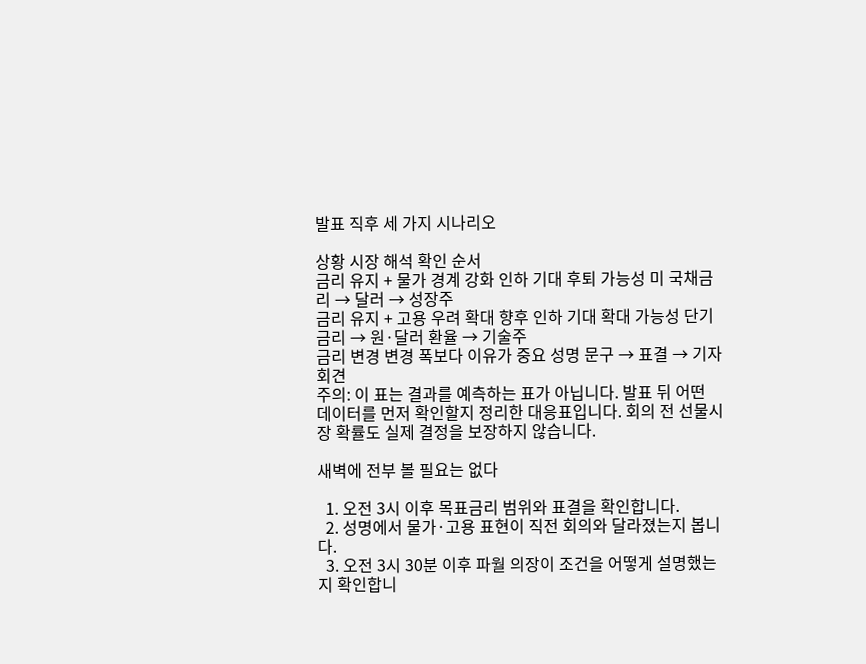발표 직후 세 가지 시나리오

상황 시장 해석 확인 순서
금리 유지 + 물가 경계 강화 인하 기대 후퇴 가능성 미 국채금리 → 달러 → 성장주
금리 유지 + 고용 우려 확대 향후 인하 기대 확대 가능성 단기금리 → 원·달러 환율 → 기술주
금리 변경 변경 폭보다 이유가 중요 성명 문구 → 표결 → 기자회견
주의: 이 표는 결과를 예측하는 표가 아닙니다. 발표 뒤 어떤 데이터를 먼저 확인할지 정리한 대응표입니다. 회의 전 선물시장 확률도 실제 결정을 보장하지 않습니다.

새벽에 전부 볼 필요는 없다

  1. 오전 3시 이후 목표금리 범위와 표결을 확인합니다.
  2. 성명에서 물가·고용 표현이 직전 회의와 달라졌는지 봅니다.
  3. 오전 3시 30분 이후 파월 의장이 조건을 어떻게 설명했는지 확인합니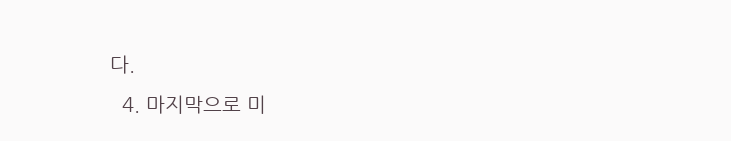다.
  4. 마지막으로 미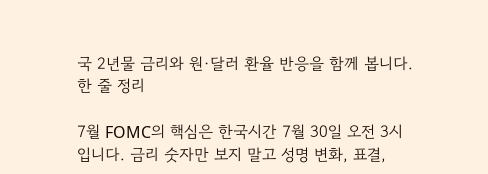국 2년물 금리와 원·달러 환율 반응을 함께 봅니다.
한 줄 정리

7월 FOMC의 핵심은 한국시간 7월 30일 오전 3시입니다. 금리 숫자만 보지 말고 성명 변화, 표결,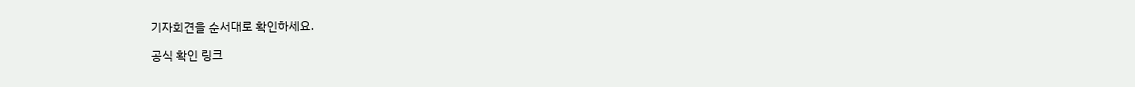기자회견을 순서대로 확인하세요.

공식 확인 링크